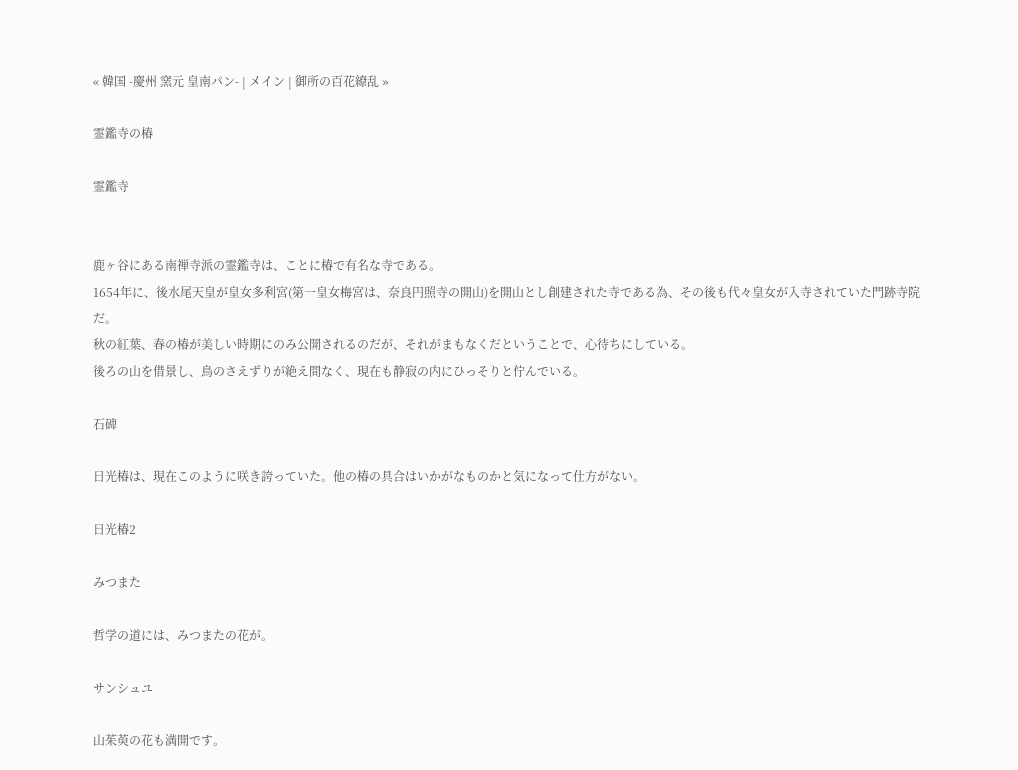« 韓国 -慶州 窯元 皇南パン- | メイン | 御所の百花繚乱 »

霊鑑寺の椿

霊鑑寺


鹿ヶ谷にある南禅寺派の霊鑑寺は、ことに椿で有名な寺である。
1654年に、後水尾天皇が皇女多利宮(第一皇女梅宮は、奈良円照寺の開山)を開山とし創建された寺である為、その後も代々皇女が入寺されていた門跡寺院だ。
秋の紅葉、春の椿が美しい時期にのみ公開されるのだが、それがまもなくだということで、心待ちにしている。
後ろの山を借景し、鳥のさえずりが絶え間なく、現在も静寂の内にひっそりと佇んでいる。

石碑

日光椿は、現在このように咲き誇っていた。他の椿の具合はいかがなものかと気になって仕方がない。

日光椿2

みつまた

哲学の道には、みつまたの花が。

サンシュユ

山茱萸の花も満開です。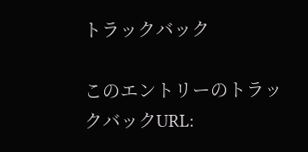トラックバック

このエントリーのトラックバックURL: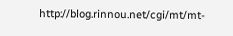http://blog.rinnou.net/cgi/mt/mt-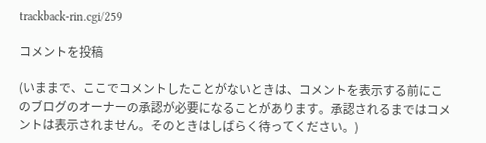trackback-rin.cgi/259

コメントを投稿

(いままで、ここでコメントしたことがないときは、コメントを表示する前にこのブログのオーナーの承認が必要になることがあります。承認されるまではコメントは表示されません。そのときはしばらく待ってください。)